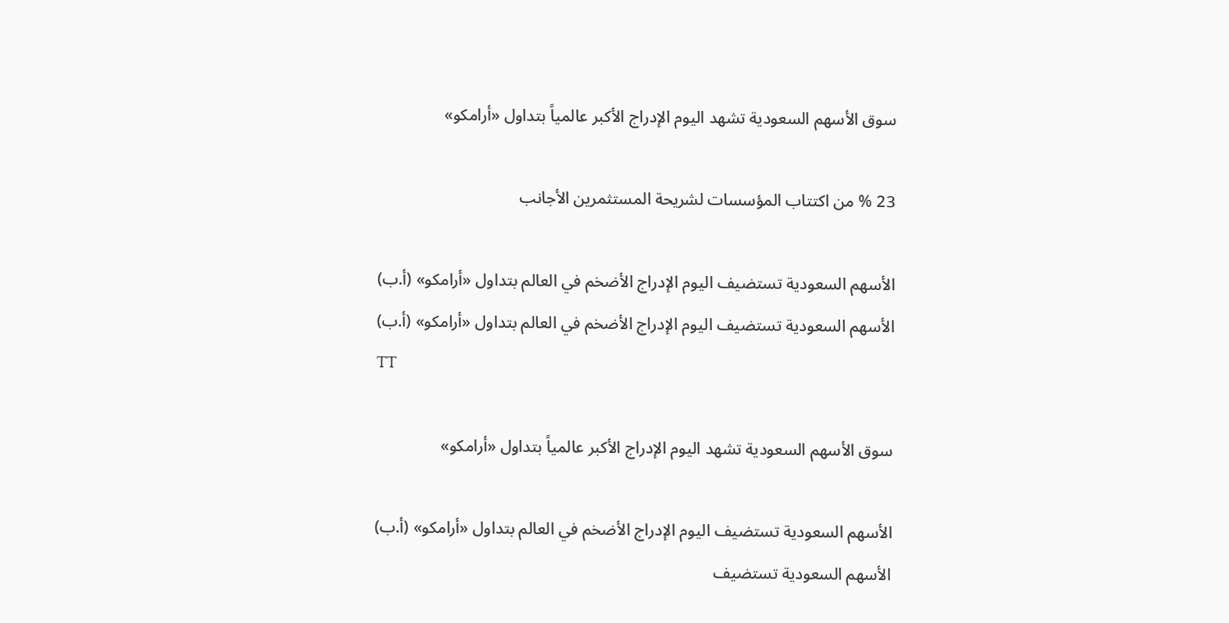سوق الأسهم السعودية تشهد اليوم الإدراج الأكبر عالمياً بتداول «أرامكو»

23 % من اكتتاب المؤسسات لشريحة المستثمرين الأجانب

الأسهم السعودية تستضيف اليوم الإدراج الأضخم في العالم بتداول «أرامكو» (أ.ب)
الأسهم السعودية تستضيف اليوم الإدراج الأضخم في العالم بتداول «أرامكو» (أ.ب)
TT

سوق الأسهم السعودية تشهد اليوم الإدراج الأكبر عالمياً بتداول «أرامكو»

الأسهم السعودية تستضيف اليوم الإدراج الأضخم في العالم بتداول «أرامكو» (أ.ب)
الأسهم السعودية تستضيف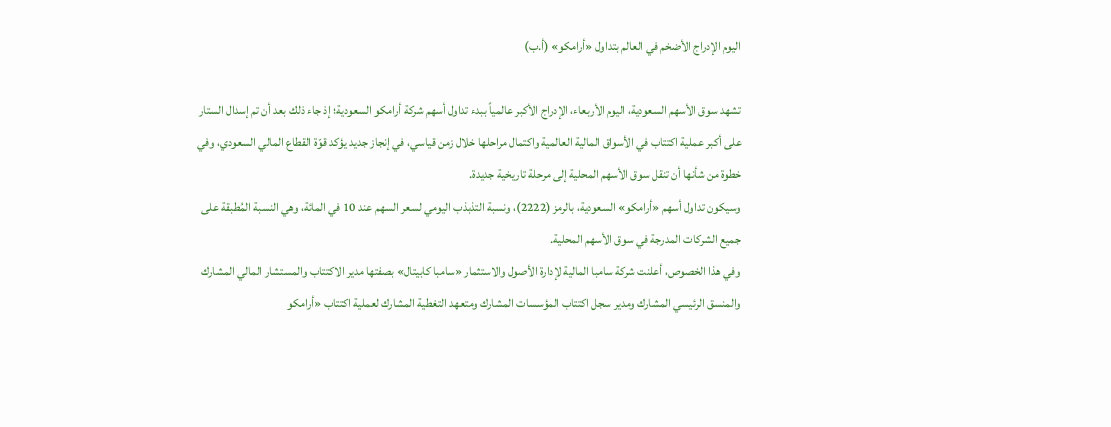اليوم الإدراج الأضخم في العالم بتداول «أرامكو» (أ.ب)

تشهد سوق الأسهم السعودية، اليوم الأربعاء، الإدراج الأكبر عالمياً ببدء تداول أسهم شركة أرامكو السعودية؛ إذ جاء ذلك بعد أن تم إسدال الستار على أكبر عملية اكتتاب في الأسواق المالية العالمية واكتمال مراحلها خلال زمن قياسي، في إنجاز جديد يؤكد قوّة القطاع المالي السعودي، وفي خطوة من شأنها أن تنقل سوق الأسهم المحلية إلى مرحلة تاريخية جديدة.
وسيكون تداول أسهم «أرامكو» السعودية، بالرمز (2222)، ونسبة التذبذب اليومي لسعر السهم عند 10 في المائة، وهي النسبة المُطبقة على جميع الشركات المدرجة في سوق الأسهم المحلية.
وفي هذا الخصوص، أعلنت شركة سامبا المالية لإدارة الأصول والاستثمار «سامبا كابيتال» بصفتها مدير الاكتتاب والمستشار المالي المشارك والمنسق الرئيسي المشارك ومدير سجل اكتتاب المؤسسات المشارك ومتعهد التغطية المشارك لعملية اكتتاب «أرامكو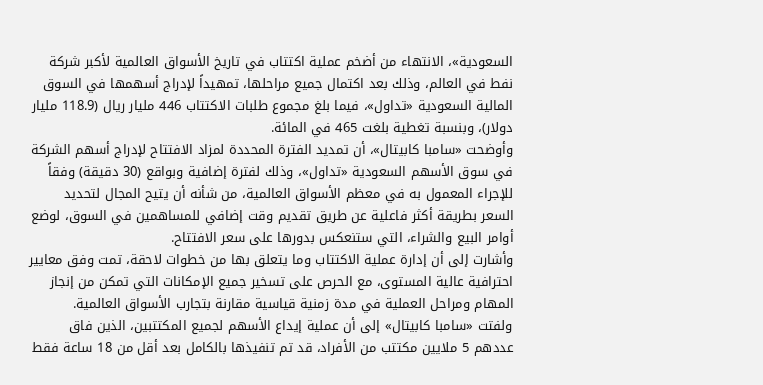السعودية»، الانتهاء من أضخم عملية اكتتاب في تاريخ الأسواق العالمية لأكبر شركة نفط في العالم، وذلك بعد اكتمال جميع مراحلها، تمهيداً لإدراج أسهمها في السوق المالية السعودية «تداول»، فيما بلغ مجموع طلبات الاكتتاب 446 مليار ريال (118.9 مليار دولار)، وبنسبة تغطية بلغت 465 في المائة.
وأوضحت «سامبا كابيتال»، أن تمديد الفترة المحددة لمزاد الافتتاح لإدراج أسهم الشركة في سوق الأسهم السعودية «تداول»، وذلك لفترة إضافية وبواقع (30 دقيقة) وفقاً للإجراء المعمول به في معظم الأسواق العالمية، من شأنه أن يتيح المجال لتحديد السعر بطريقة أكثر فاعلية عن طريق تقديم وقت إضافي للمساهمين في السوق، لوضع أوامر البيع والشراء، التي ستنعكس بدورها على سعر الافتتاح.
وأشارت إلى أن إدارة عملية الاكتتاب وما يتعلق بها من خطوات لاحقة، تمت وفق معايير احترافية عالية المستوى، مع الحرص على تسخير جميع الإمكانات التي تمكن من إنجاز المهام ومراحل العملية في مدة زمنية قياسية مقارنة بتجارب الأسواق العالمية.
ولفتت «سامبا كابيتال» إلى أن عملية إيداع الأسهم لجميع المكتتبين، الذين فاق عددهم 5 ملايين مكتتب من الأفراد، قد تم تنفيذها بالكامل بعد أقل من 18 ساعة فقط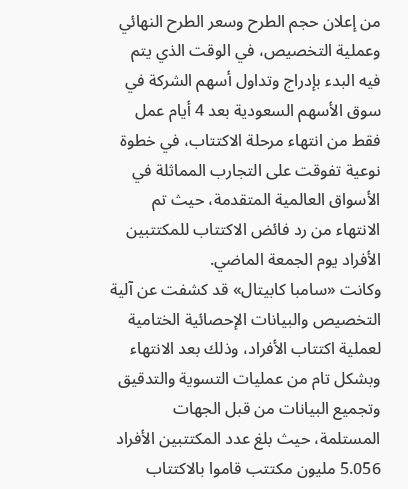من إعلان حجم الطرح وسعر الطرح النهائي وعملية التخصيص، في الوقت الذي يتم فيه البدء بإدراج وتداول أسهم الشركة في سوق الأسهم السعودية بعد 4 أيام عمل فقط من انتهاء مرحلة الاكتتاب، في خطوة نوعية تفوقت على التجارب المماثلة في الأسواق العالمية المتقدمة، حيث تم الانتهاء من رد فائض الاكتتاب للمكتتبين الأفراد يوم الجمعة الماضي.
وكانت «سامبا كابيتال» قد كشفت عن آلية التخصيص والبيانات الإحصائية الختامية لعملية اكتتاب الأفراد، وذلك بعد الانتهاء وبشكل تام من عمليات التسوية والتدقيق وتجميع البيانات من قبل الجهات المستلمة، حيث بلغ عدد المكتتبين الأفراد 5.056 مليون مكتتب قاموا بالاكتتاب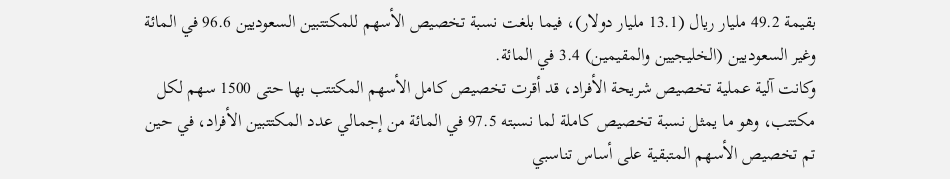بقيمة 49.2 مليار ريال (13.1 مليار دولار)، فيما بلغت نسبة تخصيص الأسهم للمكتتبين السعوديين 96.6 في المائة وغير السعوديين (الخليجيين والمقيمين) 3.4 في المائة.
وكانت آلية عملية تخصيص شريحة الأفراد، قد أقرت تخصيص كامل الأسهم المكتتب بها حتى 1500 سهم لكل مكتتب، وهو ما يمثل نسبة تخصيص كاملة لما نسبته 97.5 في المائة من إجمالي عدد المكتتبين الأفراد، في حين تم تخصيص الأسهم المتبقية على أساس تناسبي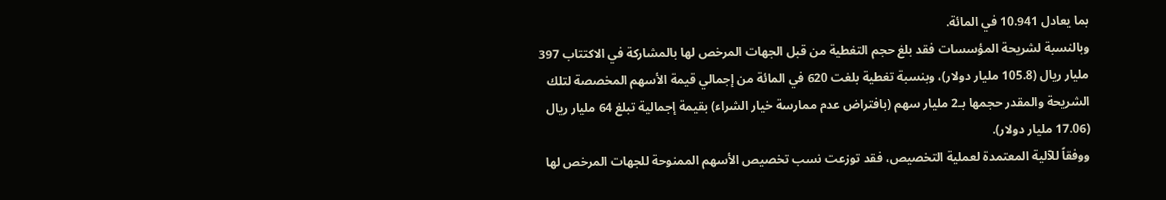بما يعادل 10.941 في المائة.
وبالنسبة لشريحة المؤسسات فقد بلغ حجم التغطية من قبل الجهات المرخص لها بالمشاركة في الاكتتاب 397 مليار ريال (105.8 مليار دولار)، وبنسبة تغطية بلغت 620 في المائة من إجمالي قيمة الأسهم المخصصة لتلك الشريحة والمقدر حجمها بـ2 مليار سهم (بافتراض عدم ممارسة خيار الشراء) بقيمة إجمالية تبلغ 64 مليار ريال (17.06 مليار دولار).
ووفقاً للآلية المعتمدة لعملية التخصيص، فقد توزعت نسب تخصيص الأسهم الممنوحة للجهات المرخص لها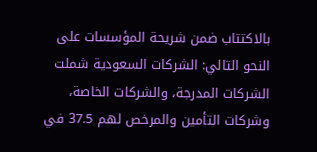بالاكتتاب ضمن شريحة المؤسسات على النحو التالي: الشركات السعودية شملت الشركات المدرجة، والشركات الخاصة، وشركات التأمين والمرخص لهم 37.5 في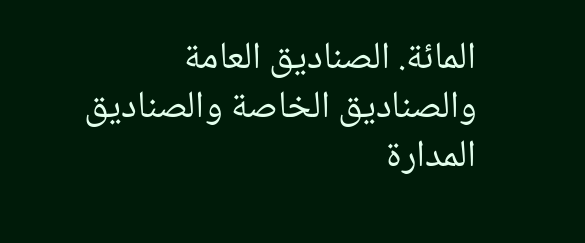المائة. الصناديق العامة والصناديق الخاصة والصناديق المدارة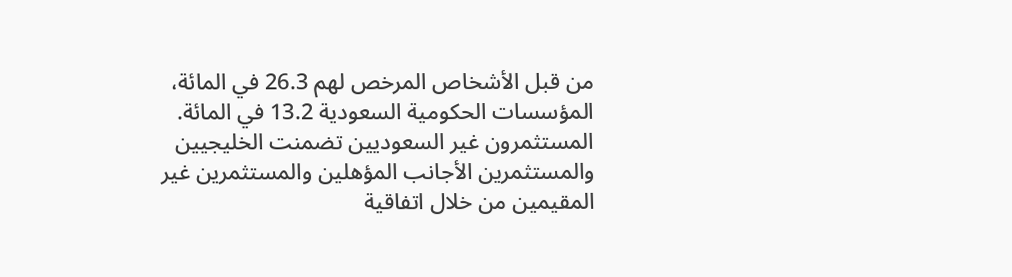من قبل الأشخاص المرخص لهم 26.3 في المائة، المؤسسات الحكومية السعودية 13.2 في المائة. المستثمرون غير السعوديين تضمنت الخليجيين والمستثمرين الأجانب المؤهلين والمستثمرين غير المقيمين من خلال اتفاقية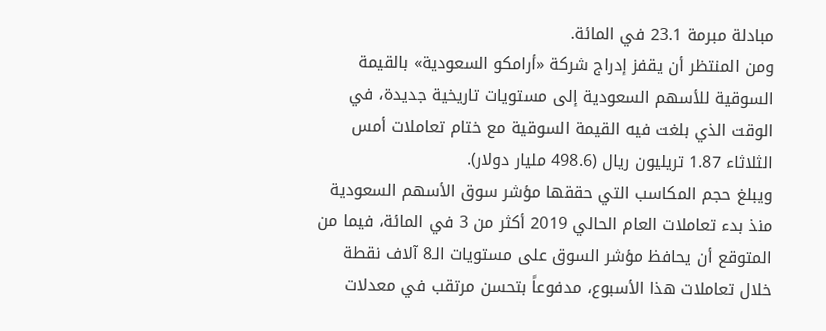مبادلة مبرمة 23.1 في المائة.
ومن المنتظر أن يقفز إدراج شركة «أرامكو السعودية» بالقيمة السوقية للأسهم السعودية إلى مستويات تاريخية جديدة، في الوقت الذي بلغت فيه القيمة السوقية مع ختام تعاملات أمس الثلاثاء 1.87 تريليون ريال (498.6 مليار دولار).
ويبلغ حجم المكاسب التي حققها مؤشر سوق الأسهم السعودية منذ بدء تعاملات العام الحالي 2019 أكثر من 3 في المائة، فيما من المتوقع أن يحافظ مؤشر السوق على مستويات الـ8 آلاف نقطة خلال تعاملات هذا الأسبوع، مدفوعاً بتحسن مرتقب في معدلات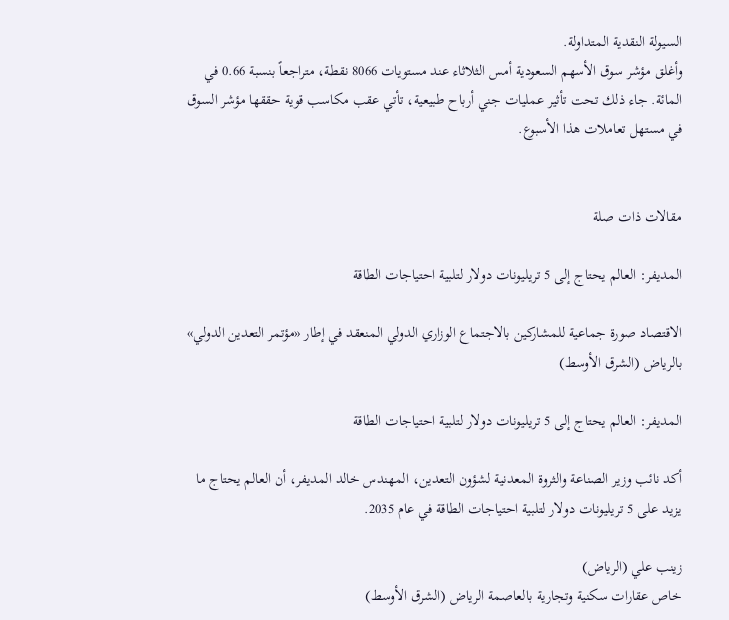السيولة النقدية المتداولة.
وأغلق مؤشر سوق الأسهم السعودية أمس الثلاثاء عند مستويات 8066 نقطة، متراجعاً بنسبة 0.66 في المائة. جاء ذلك تحت تأثير عمليات جني أرباح طبيعية، تأتي عقب مكاسب قوية حققها مؤشر السوق في مستهل تعاملات هذا الأسبوع.


مقالات ذات صلة

المديفر: العالم يحتاج إلى 5 تريليونات دولار لتلبية احتياجات الطاقة

الاقتصاد صورة جماعية للمشاركين بالاجتماع الوزاري الدولي المنعقد في إطار «مؤتمر التعدين الدولي» بالرياض (الشرق الأوسط)

المديفر: العالم يحتاج إلى 5 تريليونات دولار لتلبية احتياجات الطاقة

أكد نائب وزير الصناعة والثروة المعدنية لشؤون التعدين، المهندس خالد المديفر، أن العالم يحتاج ما يزيد على 5 تريليونات دولار لتلبية احتياجات الطاقة في عام 2035.

زينب علي (الرياض)
خاص عقارات سكنية وتجارية بالعاصمة الرياض (الشرق الأوسط)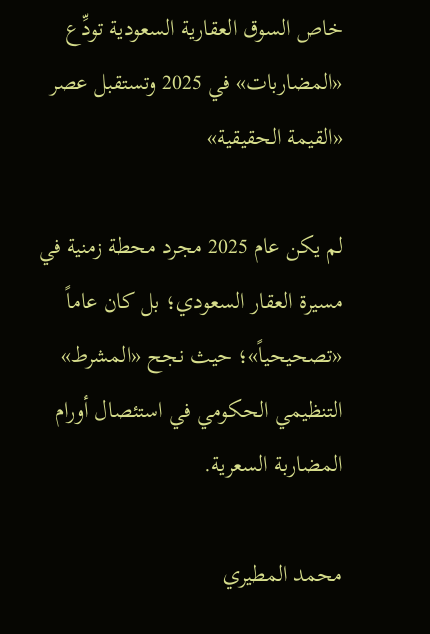خاص السوق العقارية السعودية تودِّع «المضاربات» في 2025 وتستقبل عصر «القيمة الحقيقية»

لم يكن عام 2025 مجرد محطة زمنية في مسيرة العقار السعودي؛ بل كان عاماً «تصحيحياً»؛ حيث نجح «المشرط» التنظيمي الحكومي في استئصال أورام المضاربة السعرية.

محمد المطيري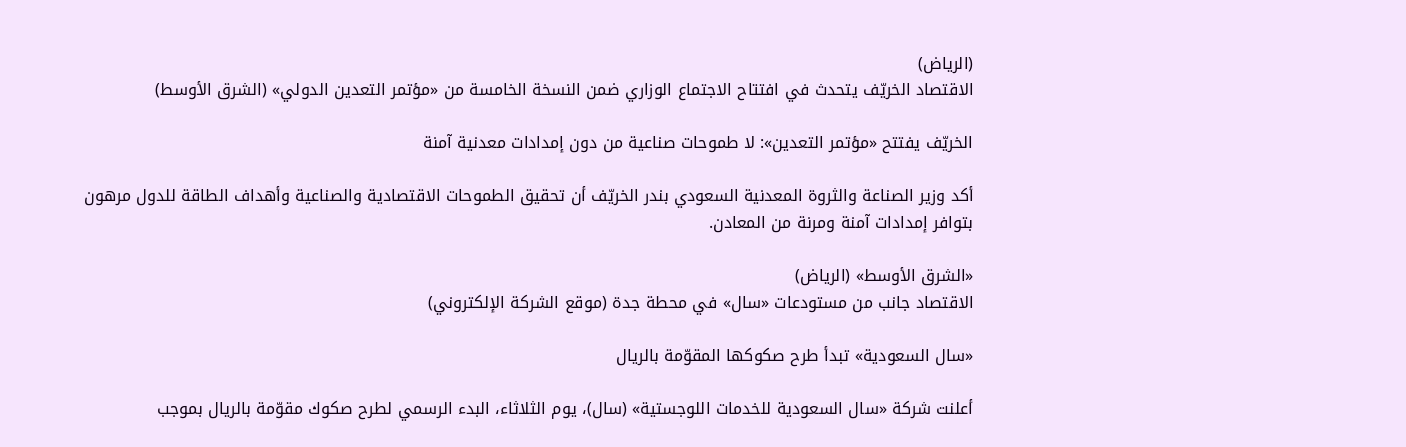(الرياض)
الاقتصاد الخريّف يتحدث في افتتاح الاجتماع الوزاري ضمن النسخة الخامسة من «مؤتمر التعدين الدولي» (الشرق الأوسط)

الخريّف يفتتح «مؤتمر التعدين»: لا طموحات صناعية من دون إمدادات معدنية آمنة

أكد وزير الصناعة والثروة المعدنية السعودي بندر الخريّف أن تحقيق الطموحات الاقتصادية والصناعية وأهداف الطاقة للدول مرهون بتوافر إمدادات آمنة ومرنة من المعادن.

«الشرق الأوسط» (الرياض)
الاقتصاد جانب من مستودعات «سال» في محطة جدة (موقع الشركة الإلكتروني)

«سال السعودية» تبدأ طرح صكوكها المقوّمة بالريال

أعلنت شركة «سال السعودية للخدمات اللوجستية» (سال)، يوم الثلاثاء، البدء الرسمي لطرح صكوك مقوّمة بالريال بموجب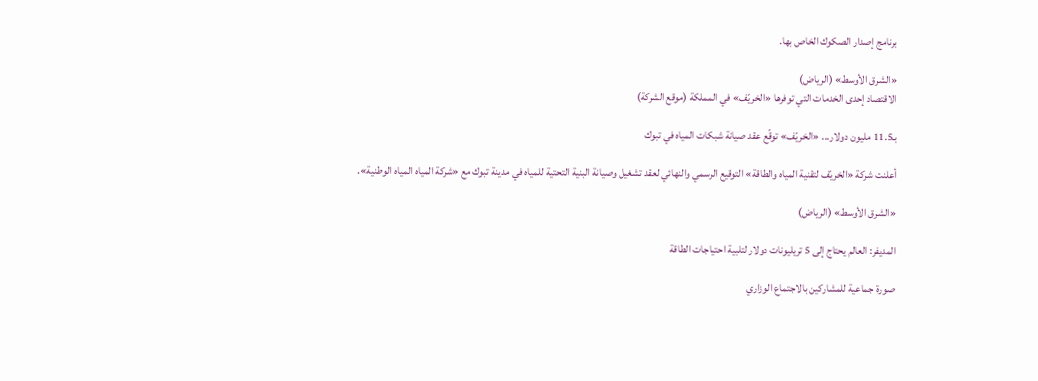برنامج إصدار الصكوك الخاص بها.

«الشرق الأوسط» (الرياض)
الاقتصاد إحدى الخدمات التي توفرها «الخريّف» في المملكة (موقع الشركة)

بـ11.5 مليون دولار... «الخريّف» توقّع عقد صيانة شبكات المياه في تبوك

أعلنت شركة «الخريّف لتقنية المياه والطاقة» التوقيع الرسمي والنهائي لعقد تشغيل وصيانة البنية التحتية للمياه في مدينة تبوك مع «شركة المياه المياه الوطنية».

«الشرق الأوسط» (الرياض)

المديفر: العالم يحتاج إلى 5 تريليونات دولار لتلبية احتياجات الطاقة

صورة جماعية للمشاركين بالاجتماع الوزاري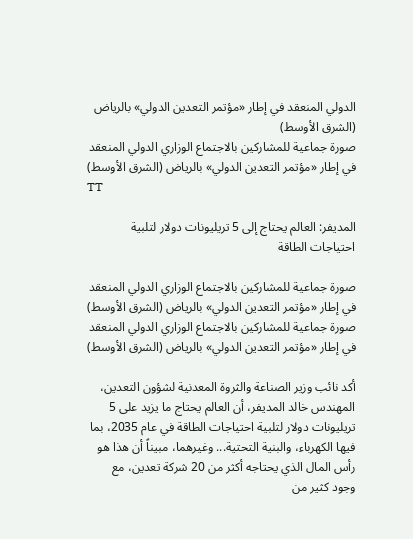الدولي المنعقد في إطار «مؤتمر التعدين الدولي» بالرياض (الشرق الأوسط)
صورة جماعية للمشاركين بالاجتماع الوزاري الدولي المنعقد في إطار «مؤتمر التعدين الدولي» بالرياض (الشرق الأوسط)
TT

المديفر: العالم يحتاج إلى 5 تريليونات دولار لتلبية احتياجات الطاقة

صورة جماعية للمشاركين بالاجتماع الوزاري الدولي المنعقد في إطار «مؤتمر التعدين الدولي» بالرياض (الشرق الأوسط)
صورة جماعية للمشاركين بالاجتماع الوزاري الدولي المنعقد في إطار «مؤتمر التعدين الدولي» بالرياض (الشرق الأوسط)

أكد نائب وزير الصناعة والثروة المعدنية لشؤون التعدين، المهندس خالد المديفر، أن العالم يحتاج ما يزيد على 5 تريليونات دولار لتلبية احتياجات الطاقة في عام 2035، بما فيها الكهرباء، والبنية التحتية... وغيرهما، مبيناً أن هذا هو رأس المال الذي يحتاجه أكثر من 20 شركة تعدين، مع وجود كثير من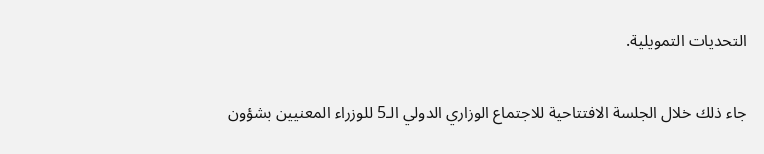التحديات التمويلية.

جاء ذلك خلال الجلسة الافتتاحية للاجتماع الوزاري الدولي الـ5 للوزراء المعنيين بشؤون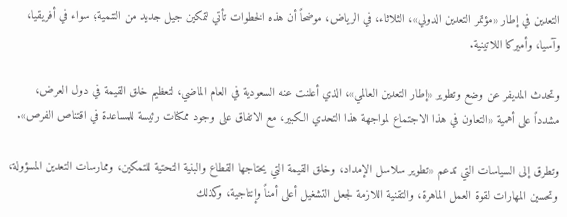التعدين في إطار «مؤتمر التعدين الدولي»، الثلاثاء، في الرياض، موضحاً أن هذه الخطوات تأتي لتمكين جيل جديد من التنمية؛ سواء في أفريقيا، وآسيا، وأميركا اللاتينية.

وتحدث المديفر عن وضع وتطوير «إطار التعدين العالمي»، الذي أعلنت عنه السعودية في العام الماضي، لتعظيم خلق القيمة في دول العرض، مشدداً على أهمية «التعاون في هذا الاجتماع لمواجهة هذا التحدي الكبير، مع الاتفاق على وجود ممكنات رئيسة للمساعدة في اقتناص الفرص».

وتطرق إلى السياسات التي تدعم «تطوير سلاسل الإمداد، وخلق القيمة التي يحتاجها القطاع والبنية التحتية للتمكين، وممارسات التعدين المسؤولة، وتحسين المهارات لقوة العمل الماهرة، والتقنية اللازمة لجعل التشغيل أعلى أمناً وإنتاجية، وكذلك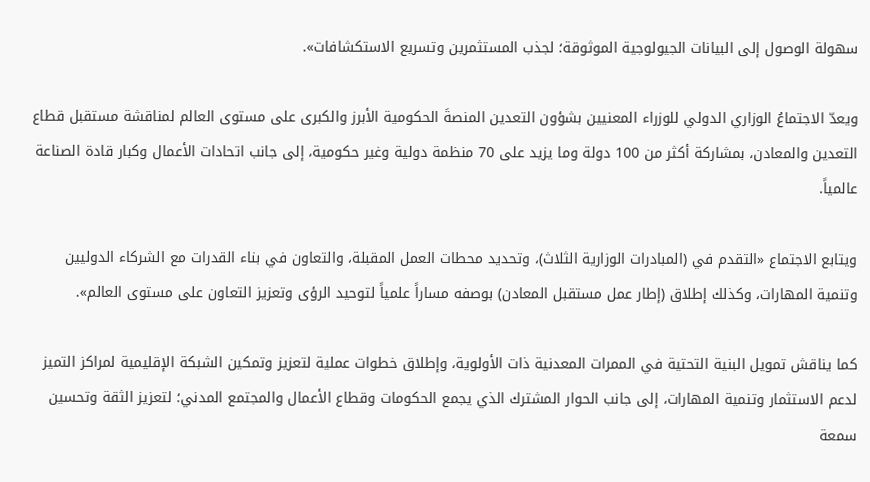سهولة الوصول إلى البيانات الجيولوجية الموثوقة؛ لجذب المستثمرين وتسريع الاستكشافات».

ويعدّ الاجتماعُ الوزاري الدولي للوزراء المعنيين بشؤون التعدين المنصةَ الحكومية الأبرز والكبرى على مستوى العالم لمناقشة مستقبل قطاع التعدين والمعادن، بمشاركة أكثر من 100 دولة وما يزيد على 70 منظمة دولية وغير حكومية، إلى جانب اتحادات الأعمال وكبار قادة الصناعة عالمياً.

ويتابع الاجتماع «التقدم في (المبادرات الوزارية الثلاث)، وتحديد محطات العمل المقبلة، والتعاون في بناء القدرات مع الشركاء الدوليين وتنمية المهارات، وكذلك إطلاق (إطار عمل مستقبل المعادن) بوصفه مساراً علمياً لتوحيد الرؤى وتعزيز التعاون على مستوى العالم».

كما يناقش تمويل البنية التحتية في الممرات المعدنية ذات الأولوية، وإطلاق خطوات عملية لتعزيز وتمكين الشبكة الإقليمية لمراكز التميز لدعم الاستثمار وتنمية المهارات، إلى جانب الحوار المشترك الذي يجمع الحكومات وقطاع الأعمال والمجتمع المدني؛ لتعزيز الثقة وتحسين سمعة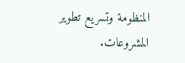المنظومة وتسريع تطوير المشروعات.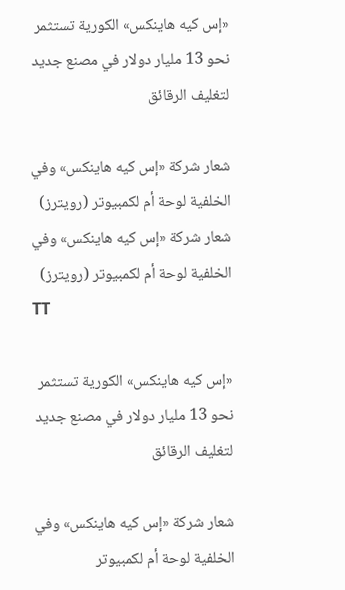«إس كيه هاينكس» الكورية تستثمر نحو 13 مليار دولار في مصنع جديد لتغليف الرقائق

شعار شركة «إس كيه هاينكس» وفي الخلفية لوحة أم لكمبيوتر (رويترز)
شعار شركة «إس كيه هاينكس» وفي الخلفية لوحة أم لكمبيوتر (رويترز)
TT

«إس كيه هاينكس» الكورية تستثمر نحو 13 مليار دولار في مصنع جديد لتغليف الرقائق

شعار شركة «إس كيه هاينكس» وفي الخلفية لوحة أم لكمبيوتر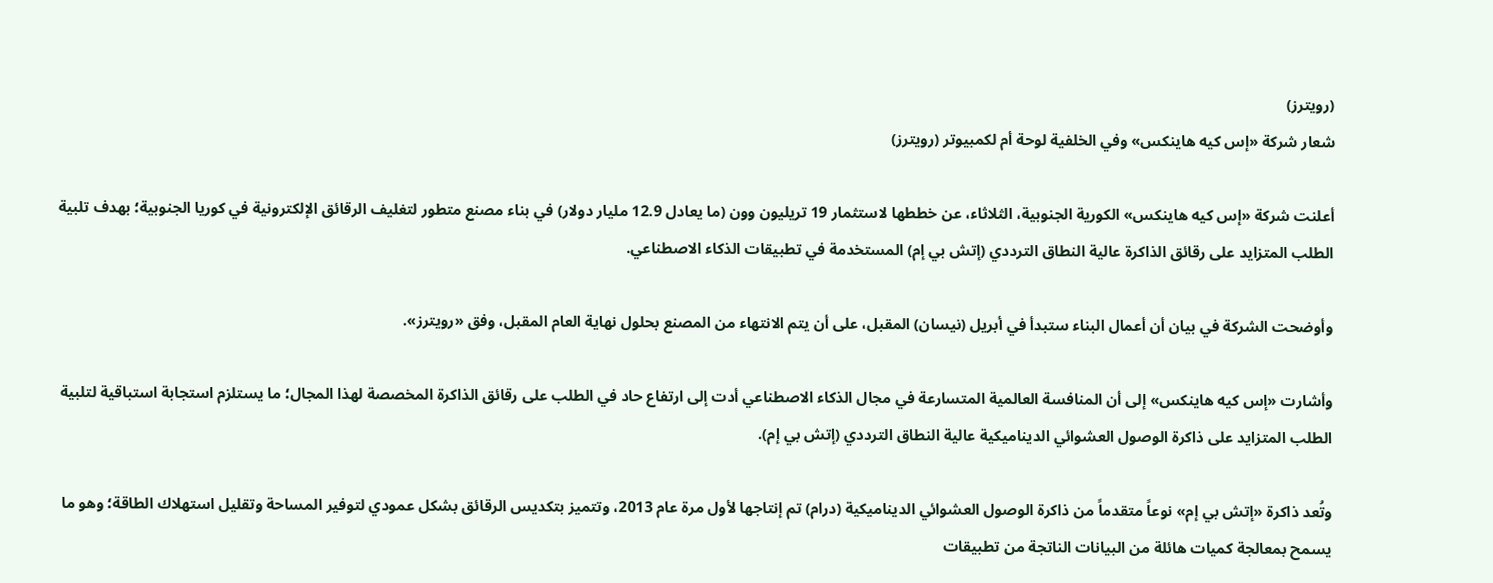(رويترز)
شعار شركة «إس كيه هاينكس» وفي الخلفية لوحة أم لكمبيوتر (رويترز)

أعلنت شركة «إس كيه هاينكس» الكورية الجنوبية، الثلاثاء، عن خططها لاستثمار 19 تريليون وون (ما يعادل 12.9 مليار دولار) في بناء مصنع متطور لتغليف الرقائق الإلكترونية في كوريا الجنوبية؛ بهدف تلبية الطلب المتزايد على رقائق الذاكرة عالية النطاق الترددي (إتش بي إم) المستخدمة في تطبيقات الذكاء الاصطناعي.

وأوضحت الشركة في بيان أن أعمال البناء ستبدأ في أبريل (نيسان) المقبل، على أن يتم الانتهاء من المصنع بحلول نهاية العام المقبل، وفق «رويترز».

وأشارت «إس كيه هاينكس» إلى أن المنافسة العالمية المتسارعة في مجال الذكاء الاصطناعي أدت إلى ارتفاع حاد في الطلب على رقائق الذاكرة المخصصة لهذا المجال؛ ما يستلزم استجابة استباقية لتلبية الطلب المتزايد على ذاكرة الوصول العشوائي الديناميكية عالية النطاق الترددي (إتش بي إم).

وتُعد ذاكرة «إتش بي إم» نوعاً متقدماً من ذاكرة الوصول العشوائي الديناميكية (درام) تم إنتاجها لأول مرة عام 2013، وتتميز بتكديس الرقائق بشكل عمودي لتوفير المساحة وتقليل استهلاك الطاقة؛ وهو ما يسمح بمعالجة كميات هائلة من البيانات الناتجة من تطبيقات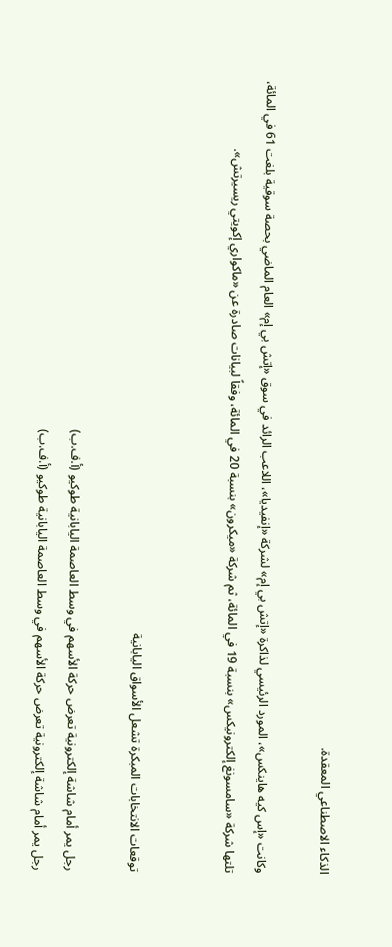الذكاء الاصطناعي المعقدة.

وكانت «إس كيه هاينكس»، المورد الرئيسي لذاكرة «إتش بي إم» لشركة «إنفيديا»، اللاعب الرائد في سوق «إتش بي إم» العام الماضي بحصة سوقية بلغت 61 في المائة، تلتها شركة «سامسونغ إلكترونيكس» بنسبة 19 في المائة، ثم شركة «ميكرون» بنسبة 20 في المائة، وفقاً لبيانات صادرة عن «ماكواري إكويتي ريسيرتش».


توقعات الانتخابات المبكرة تشعل الأسواق اليابانية

رجل يمر أمام شاشة إلكترونية تعرض حركة الأسهم في وسط العاصمة اليابانية طوكيو (أ.ف.ب)
رجل يمر أمام شاشة إلكترونية تعرض حركة الأسهم في وسط العاصمة اليابانية طوكيو (أ.ف.ب)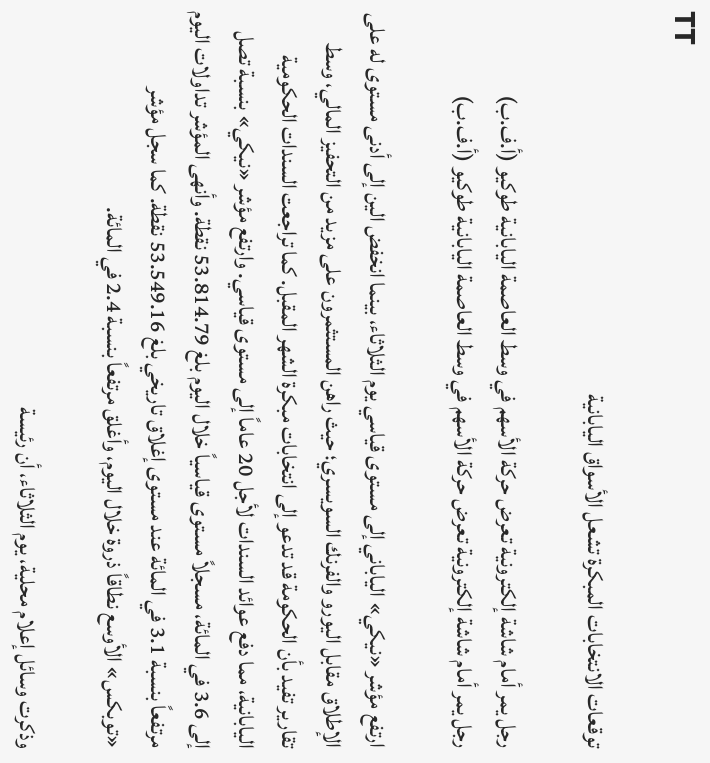TT

توقعات الانتخابات المبكرة تشعل الأسواق اليابانية

رجل يمر أمام شاشة إلكترونية تعرض حركة الأسهم في وسط العاصمة اليابانية طوكيو (أ.ف.ب)
رجل يمر أمام شاشة إلكترونية تعرض حركة الأسهم في وسط العاصمة اليابانية طوكيو (أ.ف.ب)

ارتفع مؤشر «نيكي» الياباني إلى مستوى قياسي يوم الثلاثاء، بينما انخفض الين إلى أدنى مستوى له على الإطلاق مقابل اليورو والفرنك السويسري؛ حيث راهن المستثمرون على مزيد من التحفيز المالي، وسط تقارير تفيد بأن الحكومة قد تدعو إلى انتخابات مبكرة الشهر المقبل. كما تراجعت السندات الحكومية اليابانية، مما دفع عوائد السندات لأجل 20 عاماً إلى مستوى قياسي. وارتفع مؤشر «نيكي» بنسبة تصل إلى 3.6 في المائة، مسجلاً مستوى قياسياً خلال اليوم بلغ 53.814.79 نقطة. وأنهى المؤشر تداولات اليوم مرتفعاً بنسبة 3.1 في المائة عند مستوى إغلاق تاريخي بلغ 53.549.16 نقطة. كما سجل مؤشر «توبكس» الأوسع نطاقاً ذروة خلال اليوم، وأغلق مرتفعاً بنسبة 2.4 في المائة.

وذكرت وسائل إعلام محلية، يوم الثلاثاء، أن رئيسة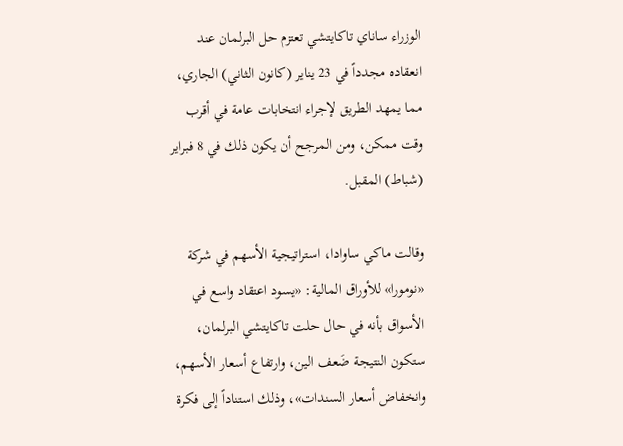الوزراء ساناي تاكايتشي تعتزم حل البرلمان عند انعقاده مجدداً في 23 يناير (كانون الثاني) الجاري، مما يمهد الطريق لإجراء انتخابات عامة في أقرب وقت ممكن، ومن المرجح أن يكون ذلك في 8 فبراير (شباط) المقبل.

وقالت ماكي ساوادا، استراتيجية الأسهم في شركة «نومورا» للأوراق المالية: «يسود اعتقاد واسع في الأسواق بأنه في حال حلت تاكايتشي البرلمان، ستكون النتيجة ضَعف الين، وارتفاع أسعار الأسهم، وانخفاض أسعار السندات»، وذلك استناداً إلى فكرة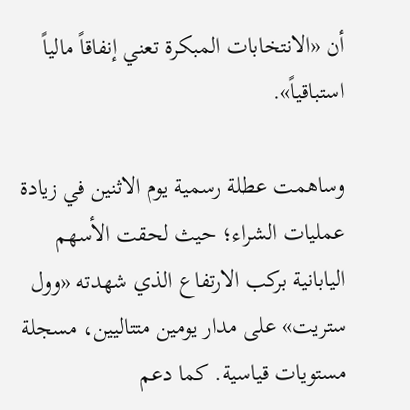أن «الانتخابات المبكرة تعني إنفاقاً مالياً استباقياً».

وساهمت عطلة رسمية يوم الاثنين في زيادة عمليات الشراء؛ حيث لحقت الأسهم اليابانية بركب الارتفاع الذي شهدته «وول ستريت» على مدار يومين متتاليين، مسجلة مستويات قياسية. كما دعم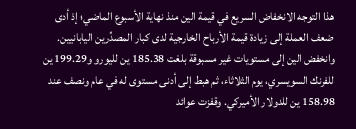هذا التوجه الانخفاض السريع في قيمة الين منذ نهاية الأسبوع الماضي؛ إذ أدى ضعف العملة إلى زيادة قيمة الأرباح الخارجية لدى كبار المصدِّرين اليابانيين. وانخفض الين إلى مستويات غير مسبوقة بلغت 185.38 ين لليورو و199.29 ين للفرنك السويسري، يوم الثلاثاء، ثم هبط إلى أدنى مستوى له في عام ونصف عند 158.98 ين للدولار الأميركي. وقفزت عوائد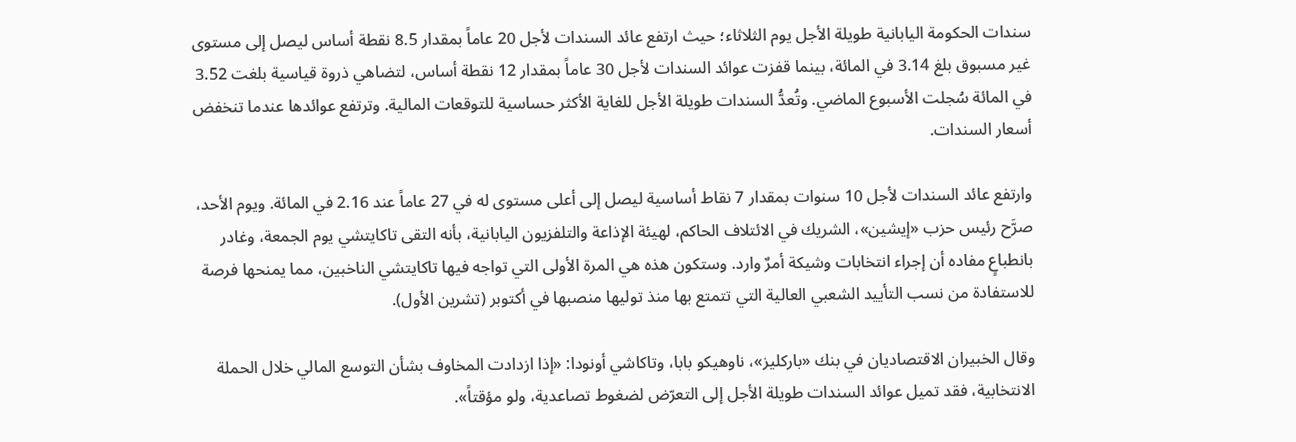سندات الحكومة اليابانية طويلة الأجل يوم الثلاثاء؛ حيث ارتفع عائد السندات لأجل 20 عاماً بمقدار 8.5 نقطة أساس ليصل إلى مستوى غير مسبوق بلغ 3.14 في المائة، بينما قفزت عوائد السندات لأجل 30 عاماً بمقدار 12 نقطة أساس، لتضاهي ذروة قياسية بلغت 3.52 في المائة سُجلت الأسبوع الماضي. وتُعدُّ السندات طويلة الأجل للغاية الأكثر حساسية للتوقعات المالية. وترتفع عوائدها عندما تنخفض أسعار السندات.

وارتفع عائد السندات لأجل 10 سنوات بمقدار 7 نقاط أساسية ليصل إلى أعلى مستوى له في 27 عاماً عند 2.16 في المائة. ويوم الأحد، صرَّح رئيس حزب «إيشين»، الشريك في الائتلاف الحاكم، لهيئة الإذاعة والتلفزيون اليابانية، بأنه التقى تاكايتشي يوم الجمعة، وغادر بانطباعٍ مفاده أن إجراء انتخابات وشيكة أمرٌ وارد. وستكون هذه هي المرة الأولى التي تواجه فيها تاكايتشي الناخبين، مما يمنحها فرصة للاستفادة من نسب التأييد الشعبي العالية التي تتمتع بها منذ توليها منصبها في أكتوبر (تشرين الأول).

وقال الخبيران الاقتصاديان في بنك «باركليز»، ناوهيكو بابا، وتاكاشي أونودا: «إذا ازدادت المخاوف بشأن التوسع المالي خلال الحملة الانتخابية، فقد تميل عوائد السندات طويلة الأجل إلى التعرّض لضغوط تصاعدية، ولو مؤقتاً».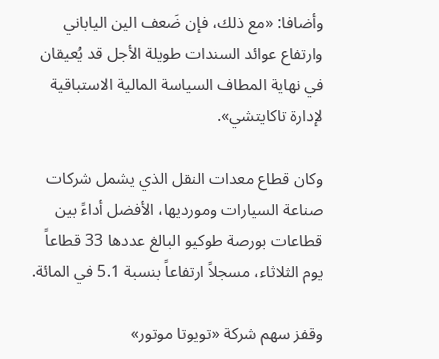وأضافا: «مع ذلك، فإن ضَعف الين الياباني وارتفاع عوائد السندات طويلة الأجل قد يُعيقان في نهاية المطاف السياسة المالية الاستباقية لإدارة تاكايتشي».

وكان قطاع معدات النقل الذي يشمل شركات صناعة السيارات ومورديها، الأفضل أداءً بين قطاعات بورصة طوكيو البالغ عددها 33 قطاعاً يوم الثلاثاء، مسجلاً ارتفاعاً بنسبة 5.1 في المائة.

وقفز سهم شركة «تويوتا موتور»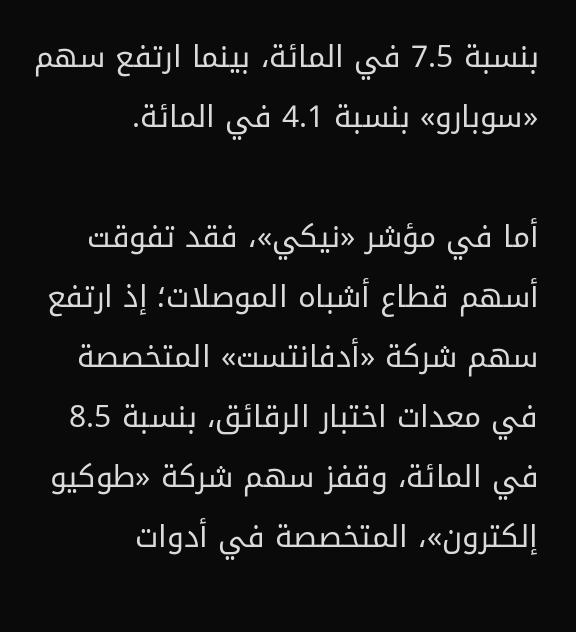بنسبة 7.5 في المائة، بينما ارتفع سهم «سوبارو» بنسبة 4.1 في المائة.

أما في مؤشر «نيكي»، فقد تفوقت أسهم قطاع أشباه الموصلات؛ إذ ارتفع سهم شركة «أدفانتست» المتخصصة في معدات اختبار الرقائق، بنسبة 8.5 في المائة، وقفز سهم شركة «طوكيو إلكترون»، المتخصصة في أدوات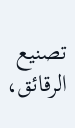تصنيع الرقائق،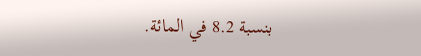بنسبة 8.2 في المائة.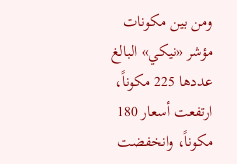ومن بين مكونات مؤشر «نيكي» البالغ عددها 225 مكوناً، ارتفعت أسعار 180 مكوناً، وانخفضت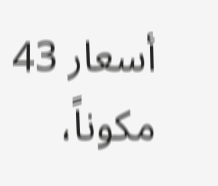أسعار 43 مكوناً،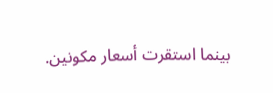بينما استقرت أسعار مكونين.